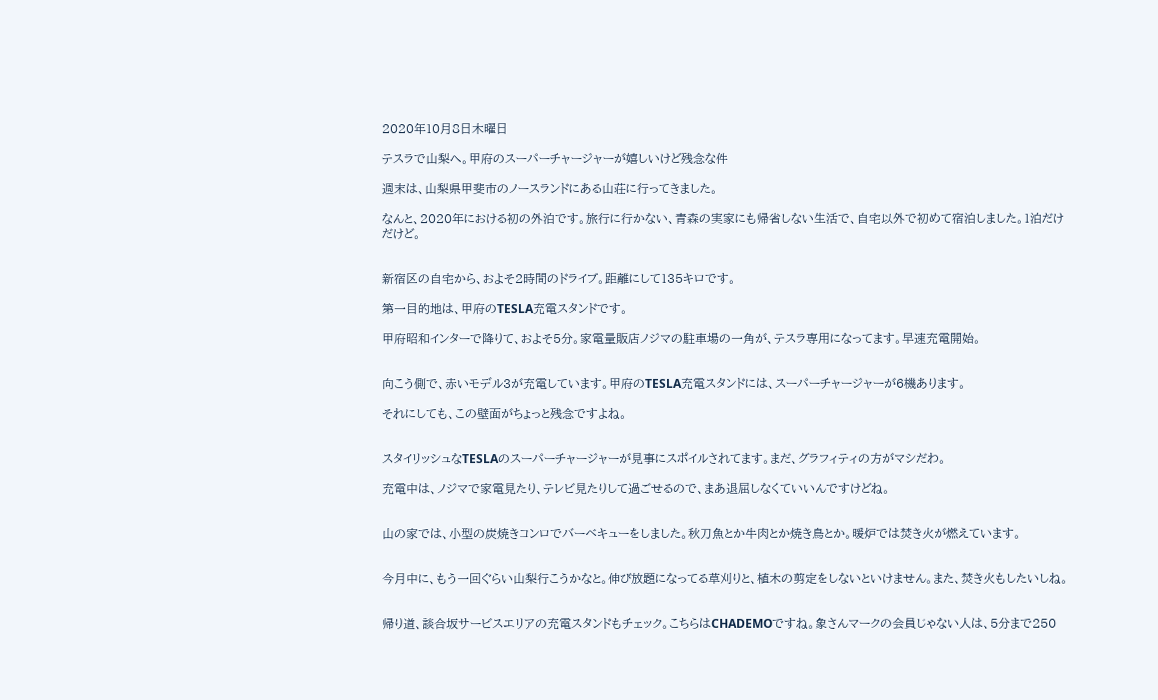2020年10月8日木曜日

テスラで山梨へ。甲府のスーパーチャージャーが嬉しいけど残念な件

週末は、山梨県甲斐市のノースランドにある山荘に行ってきました。

なんと、2020年における初の外泊です。旅行に行かない、青森の実家にも帰省しない生活で、自宅以外で初めて宿泊しました。1泊だけだけど。


新宿区の自宅から、およそ2時間のドライブ。距離にして135キロです。

第一目的地は、甲府のTESLA充電スタンドです。

甲府昭和インターで降りて、およそ5分。家電量販店ノジマの駐車場の一角が、テスラ専用になってます。早速充電開始。


向こう側で、赤いモデル3が充電しています。甲府のTESLA充電スタンドには、スーパーチャージャーが6機あります。

それにしても、この壁面がちょっと残念ですよね。


スタイリッシュなTESLAのスーパーチャージャーが見事にスポイルされてます。まだ、グラフィティの方がマシだわ。

充電中は、ノジマで家電見たり、テレビ見たりして過ごせるので、まあ退屈しなくていいんですけどね。


山の家では、小型の炭焼きコンロでバーベキューをしました。秋刀魚とか牛肉とか焼き鳥とか。暖炉では焚き火が燃えています。


今月中に、もう一回ぐらい山梨行こうかなと。伸び放題になってる草刈りと、植木の剪定をしないといけません。また、焚き火もしたいしね。


帰り道、談合坂サービスエリアの充電スタンドもチェック。こちらはCHADEMOですね。象さんマークの会員じゃない人は、5分まで250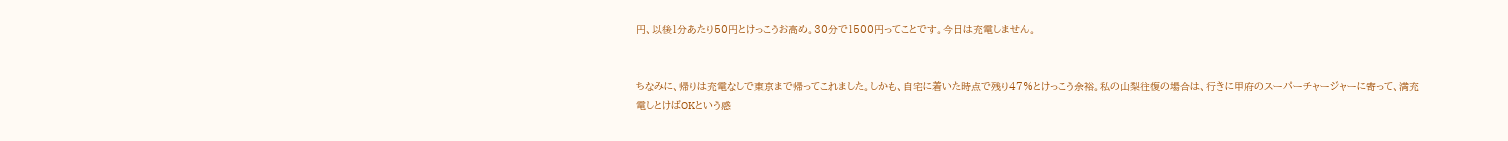円、以後1分あたり50円とけっこうお高め。30分で1500円ってことです。今日は充電しません。


ちなみに、帰りは充電なしで東京まで帰ってこれました。しかも、自宅に着いた時点で残り47%とけっこう余裕。私の山梨往復の場合は、行きに甲府のスーパーチャージャーに寄って、満充電しとけばOKという感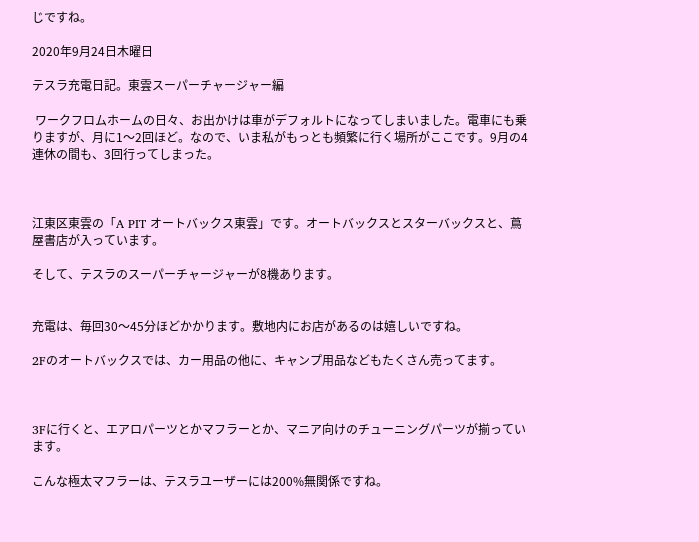じですね。

2020年9月24日木曜日

テスラ充電日記。東雲スーパーチャージャー編

 ワークフロムホームの日々、お出かけは車がデフォルトになってしまいました。電車にも乗りますが、月に1〜2回ほど。なので、いま私がもっとも頻繁に行く場所がここです。9月の4連休の間も、3回行ってしまった。



江東区東雲の「A PIT オートバックス東雲」です。オートバックスとスターバックスと、蔦屋書店が入っています。

そして、テスラのスーパーチャージャーが8機あります。


充電は、毎回30〜45分ほどかかります。敷地内にお店があるのは嬉しいですね。

2Fのオートバックスでは、カー用品の他に、キャンプ用品などもたくさん売ってます。



3Fに行くと、エアロパーツとかマフラーとか、マニア向けのチューニングパーツが揃っています。

こんな極太マフラーは、テスラユーザーには200%無関係ですね。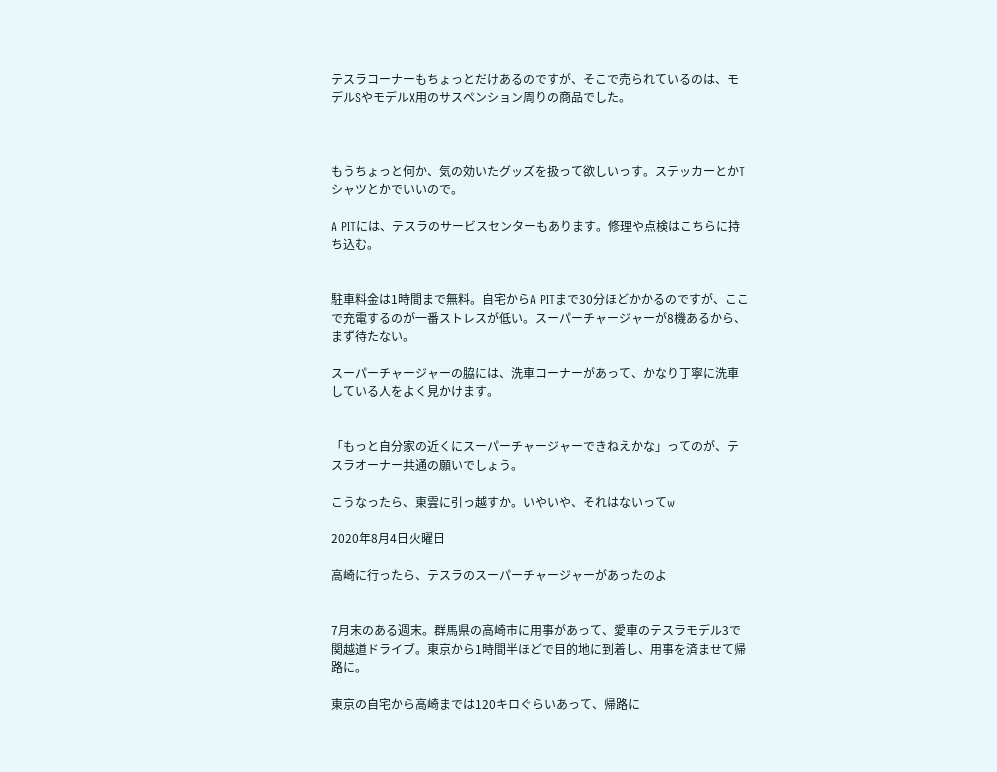テスラコーナーもちょっとだけあるのですが、そこで売られているのは、モデルSやモデルX用のサスペンション周りの商品でした。



もうちょっと何か、気の効いたグッズを扱って欲しいっす。ステッカーとかTシャツとかでいいので。

A PITには、テスラのサービスセンターもあります。修理や点検はこちらに持ち込む。


駐車料金は1時間まで無料。自宅からA PITまで30分ほどかかるのですが、ここで充電するのが一番ストレスが低い。スーパーチャージャーが8機あるから、まず待たない。

スーパーチャージャーの脇には、洗車コーナーがあって、かなり丁寧に洗車している人をよく見かけます。


「もっと自分家の近くにスーパーチャージャーできねえかな」ってのが、テスラオーナー共通の願いでしょう。

こうなったら、東雲に引っ越すか。いやいや、それはないってw

2020年8月4日火曜日

高崎に行ったら、テスラのスーパーチャージャーがあったのよ


7月末のある週末。群馬県の高崎市に用事があって、愛車のテスラモデル3で関越道ドライブ。東京から1時間半ほどで目的地に到着し、用事を済ませて帰路に。

東京の自宅から高崎までは120キロぐらいあって、帰路に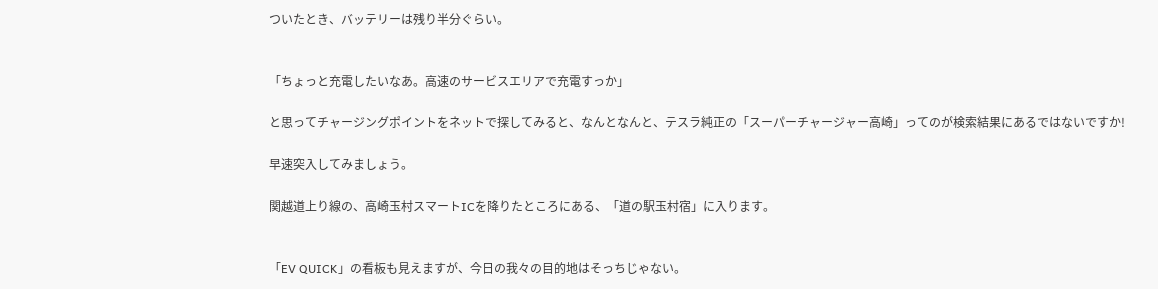ついたとき、バッテリーは残り半分ぐらい。


「ちょっと充電したいなあ。高速のサービスエリアで充電すっか」

と思ってチャージングポイントをネットで探してみると、なんとなんと、テスラ純正の「スーパーチャージャー高崎」ってのが検索結果にあるではないですか!

早速突入してみましょう。

関越道上り線の、高崎玉村スマートICを降りたところにある、「道の駅玉村宿」に入ります。


「EV QUICK」の看板も見えますが、今日の我々の目的地はそっちじゃない。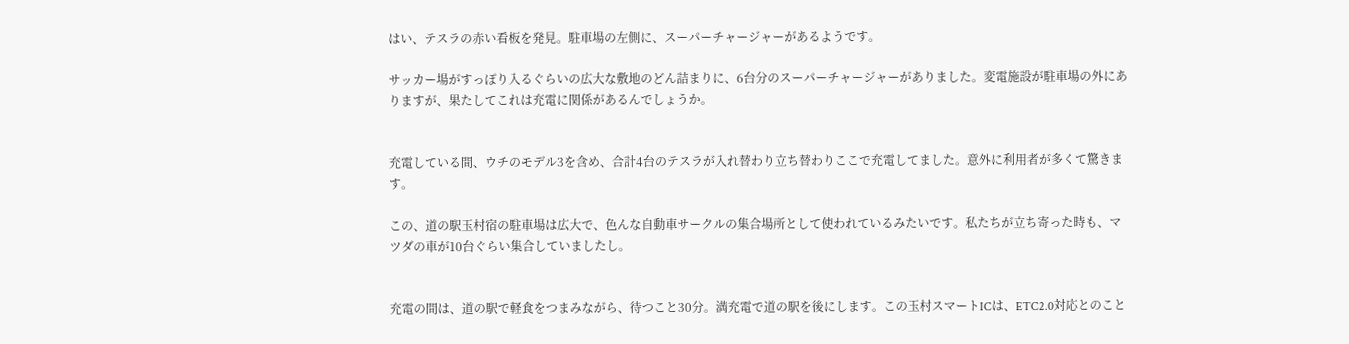はい、テスラの赤い看板を発見。駐車場の左側に、スーパーチャージャーがあるようです。

サッカー場がすっぽり入るぐらいの広大な敷地のどん詰まりに、6台分のスーパーチャージャーがありました。変電施設が駐車場の外にありますが、果たしてこれは充電に関係があるんでしょうか。


充電している間、ウチのモデル3を含め、合計4台のテスラが入れ替わり立ち替わりここで充電してました。意外に利用者が多くて驚きます。

この、道の駅玉村宿の駐車場は広大で、色んな自動車サークルの集合場所として使われているみたいです。私たちが立ち寄った時も、マツダの車が10台ぐらい集合していましたし。


充電の間は、道の駅で軽食をつまみながら、待つこと30分。満充電で道の駅を後にします。この玉村スマートICは、ETC2.0対応とのこと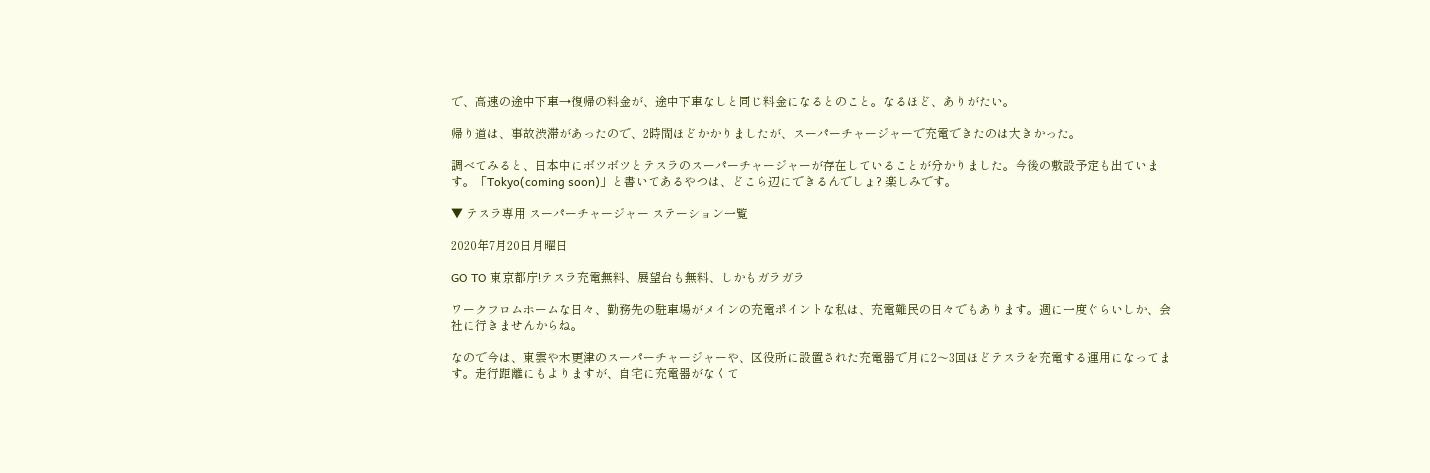で、高速の途中下車→復帰の料金が、途中下車なしと同じ料金になるとのこと。なるほど、ありがたい。

帰り道は、事故渋滞があったので、2時間ほどかかりましたが、スーパーチャージャーで充電できたのは大きかった。

調べてみると、日本中にボツボツとテスラのスーパーチャージャーが存在していることが分かりました。今後の敷設予定も出ています。「Tokyo(coming soon)」と書いてあるやつは、どこら辺にできるんでしょ? 楽しみです。

▼ テスラ専用 スーパーチャージャー ステーション一覧

2020年7月20日月曜日

GO TO 東京都庁!テスラ充電無料、展望台も無料、しかもガラガラ

ワークフロムホームな日々、勤務先の駐車場がメインの充電ポイントな私は、充電難民の日々でもあります。週に一度ぐらいしか、会社に行きませんからね。

なので今は、東雲や木更津のスーパーチャージャーや、区役所に設置された充電器で月に2〜3回ほどテスラを充電する運用になってます。走行距離にもよりますが、自宅に充電器がなくて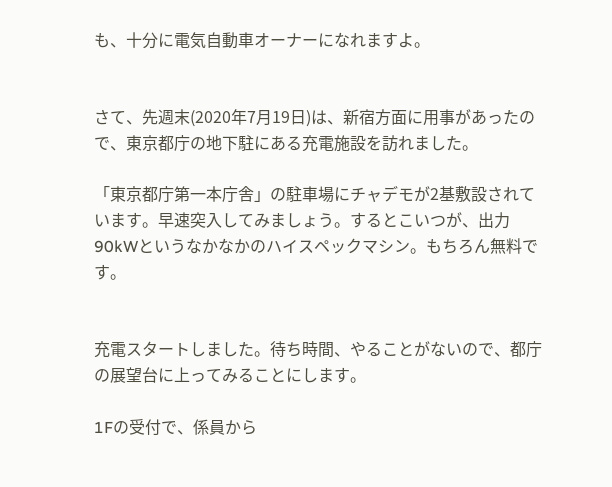も、十分に電気自動車オーナーになれますよ。


さて、先週末(2020年7月19日)は、新宿方面に用事があったので、東京都庁の地下駐にある充電施設を訪れました。

「東京都庁第一本庁舎」の駐車場にチャデモが2基敷設されています。早速突入してみましょう。するとこいつが、出力90kWというなかなかのハイスペックマシン。もちろん無料です。


充電スタートしました。待ち時間、やることがないので、都庁の展望台に上ってみることにします。

1Fの受付で、係員から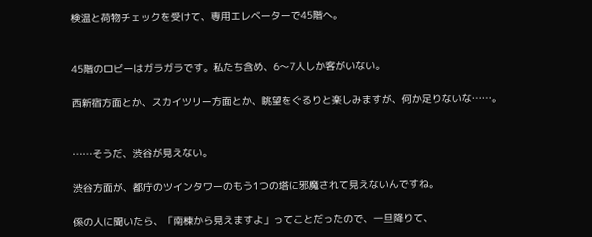検温と荷物チェックを受けて、専用エレベーターで45階へ。


45階のロビーはガラガラです。私たち含め、6〜7人しか客がいない。

西新宿方面とか、スカイツリー方面とか、眺望をぐるりと楽しみますが、何か足りないな……。


……そうだ、渋谷が見えない。

渋谷方面が、都庁のツインタワーのもう1つの塔に邪魔されて見えないんですね。

係の人に聞いたら、「南棟から見えますよ」ってことだったので、一旦降りて、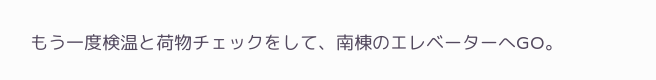もう一度検温と荷物チェックをして、南棟のエレベーターへGO。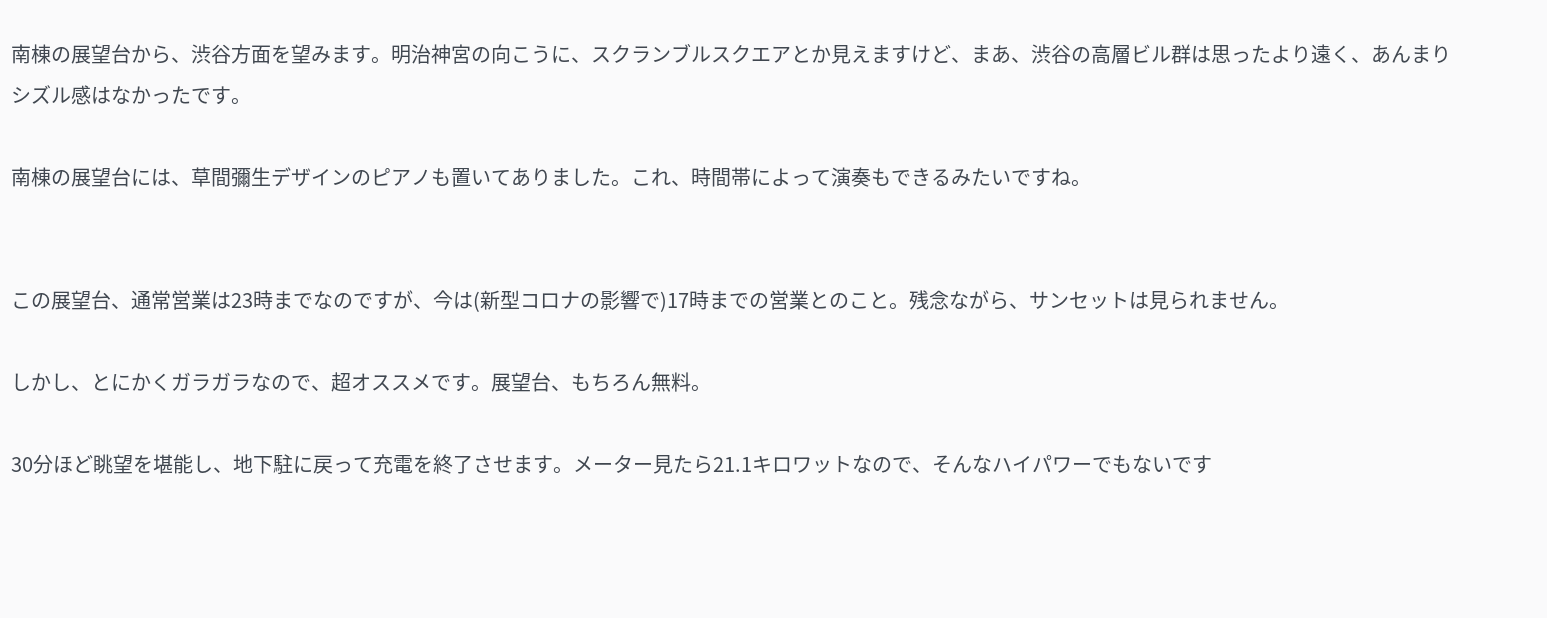南棟の展望台から、渋谷方面を望みます。明治神宮の向こうに、スクランブルスクエアとか見えますけど、まあ、渋谷の高層ビル群は思ったより遠く、あんまりシズル感はなかったです。

南棟の展望台には、草間彌生デザインのピアノも置いてありました。これ、時間帯によって演奏もできるみたいですね。


この展望台、通常営業は23時までなのですが、今は(新型コロナの影響で)17時までの営業とのこと。残念ながら、サンセットは見られません。

しかし、とにかくガラガラなので、超オススメです。展望台、もちろん無料。

30分ほど眺望を堪能し、地下駐に戻って充電を終了させます。メーター見たら21.1キロワットなので、そんなハイパワーでもないです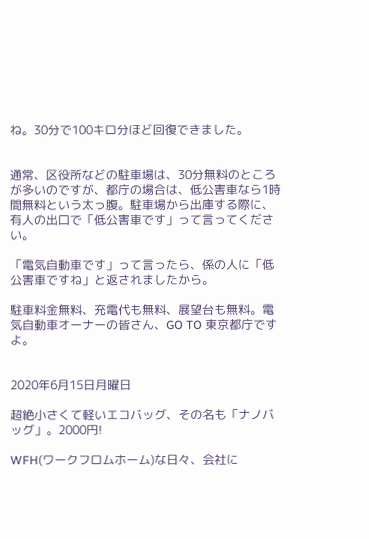ね。30分で100キロ分ほど回復できました。


通常、区役所などの駐車場は、30分無料のところが多いのですが、都庁の場合は、低公害車なら1時間無料という太っ腹。駐車場から出庫する際に、有人の出口で「低公害車です」って言ってください。

「電気自動車です」って言ったら、係の人に「低公害車ですね」と返されましたから。

駐車料金無料、充電代も無料、展望台も無料。電気自動車オーナーの皆さん、GO TO 東京都庁ですよ。


2020年6月15日月曜日

超絶小さくて軽いエコバッグ、その名も「ナノバッグ」。2000円!

WFH(ワークフロムホーム)な日々、会社に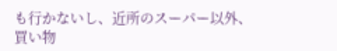も行かないし、近所のスーパー以外、買い物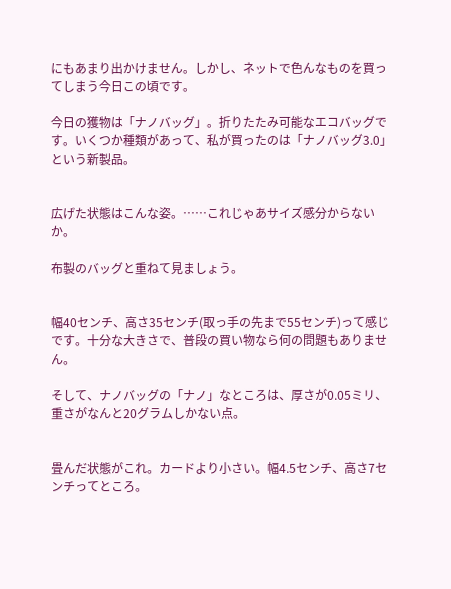にもあまり出かけません。しかし、ネットで色んなものを買ってしまう今日この頃です。

今日の獲物は「ナノバッグ」。折りたたみ可能なエコバッグです。いくつか種類があって、私が買ったのは「ナノバッグ3.0」という新製品。


広げた状態はこんな姿。……これじゃあサイズ感分からないか。

布製のバッグと重ねて見ましょう。


幅40センチ、高さ35センチ(取っ手の先まで55センチ)って感じです。十分な大きさで、普段の買い物なら何の問題もありません。

そして、ナノバッグの「ナノ」なところは、厚さが0.05ミリ、重さがなんと20グラムしかない点。


畳んだ状態がこれ。カードより小さい。幅4.5センチ、高さ7センチってところ。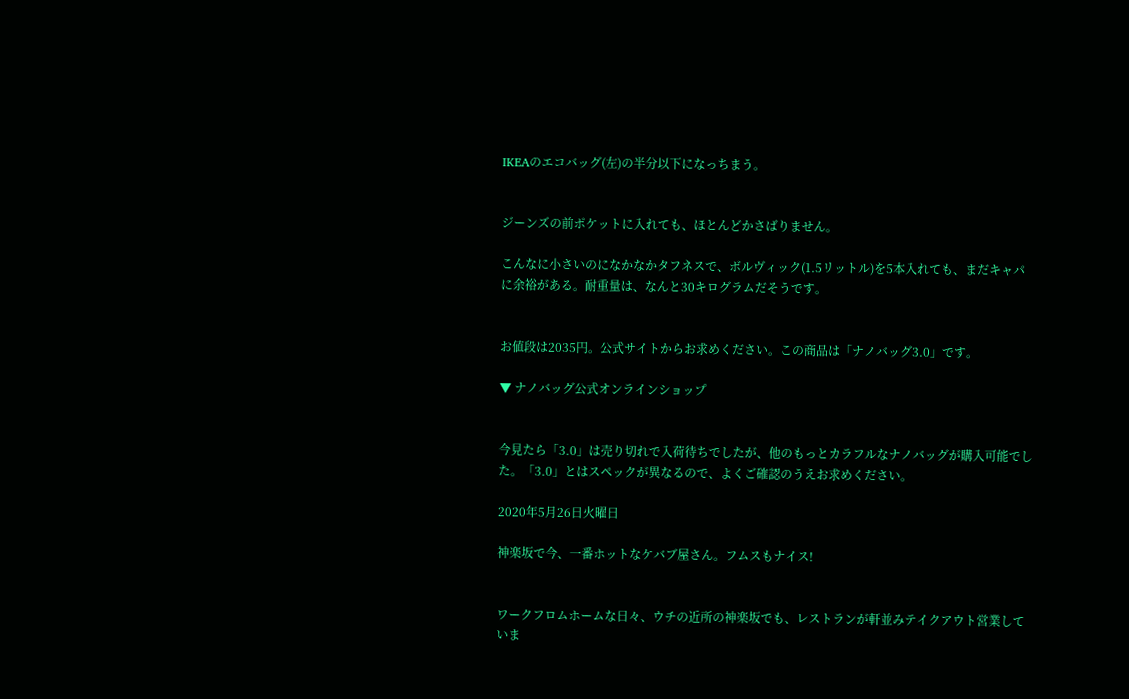IKEAのエコバッグ(左)の半分以下になっちまう。


ジーンズの前ポケットに入れても、ほとんどかさばりません。

こんなに小さいのになかなかタフネスで、ボルヴィック(1.5リットル)を5本入れても、まだキャパに余裕がある。耐重量は、なんと30キログラムだそうです。


お値段は2035円。公式サイトからお求めください。この商品は「ナノバッグ3.0」です。

▼ ナノバッグ公式オンラインショップ


今見たら「3.0」は売り切れで入荷待ちでしたが、他のもっとカラフルなナノバッグが購入可能でした。「3.0」とはスペックが異なるので、よくご確認のうえお求めください。

2020年5月26日火曜日

神楽坂で今、一番ホットなケバブ屋さん。フムスもナイス!


ワークフロムホームな日々、ウチの近所の神楽坂でも、レストランが軒並みテイクアウト営業していま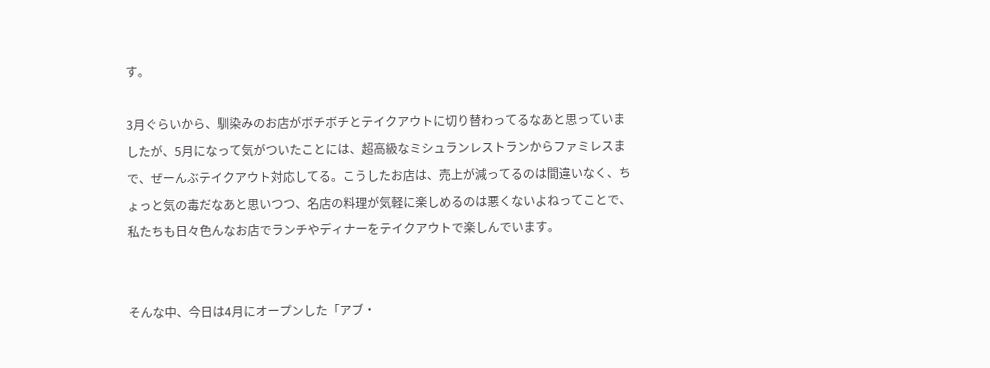す。

3月ぐらいから、馴染みのお店がボチボチとテイクアウトに切り替わってるなあと思っていましたが、5月になって気がついたことには、超高級なミシュランレストランからファミレスまで、ぜーんぶテイクアウト対応してる。こうしたお店は、売上が減ってるのは間違いなく、ちょっと気の毒だなあと思いつつ、名店の料理が気軽に楽しめるのは悪くないよねってことで、私たちも日々色んなお店でランチやディナーをテイクアウトで楽しんでいます。


そんな中、今日は4月にオープンした「アブ・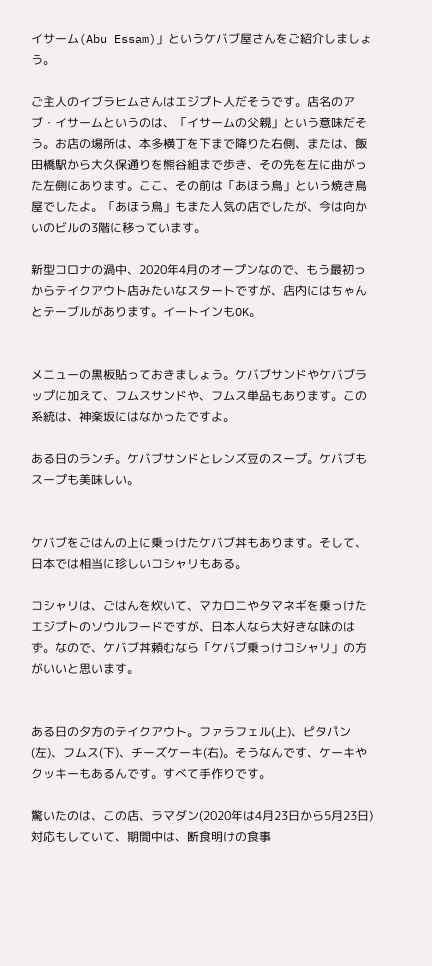イサーム(Abu Essam)」というケバブ屋さんをご紹介しましょう。

ご主人のイブラヒムさんはエジプト人だそうです。店名のアブ・イサームというのは、「イサームの父親」という意味だそう。お店の場所は、本多横丁を下まで降りた右側、または、飯田橋駅から大久保通りを熊谷組まで歩き、その先を左に曲がった左側にあります。ここ、その前は「あほう鳥」という焼き鳥屋でしたよ。「あほう鳥」もまた人気の店でしたが、今は向かいのビルの3階に移っています。

新型コロナの渦中、2020年4月のオープンなので、もう最初っからテイクアウト店みたいなスタートですが、店内にはちゃんとテーブルがあります。イートインもOK。


メニューの黒板貼っておきましょう。ケバブサンドやケバブラップに加えて、フムスサンドや、フムス単品もあります。この系統は、神楽坂にはなかったですよ。

ある日のランチ。ケバブサンドとレンズ豆のスープ。ケバブもスープも美味しい。


ケバブをごはんの上に乗っけたケバブ丼もあります。そして、日本では相当に珍しいコシャリもある。

コシャリは、ごはんを炊いて、マカロニやタマネギを乗っけたエジプトのソウルフードですが、日本人なら大好きな味のはず。なので、ケバブ丼頼むなら「ケバブ乗っけコシャリ」の方がいいと思います。


ある日の夕方のテイクアウト。ファラフェル(上)、ピタパン(左)、フムス(下)、チーズケーキ(右)。そうなんです、ケーキやクッキーもあるんです。すべて手作りです。

驚いたのは、この店、ラマダン(2020年は4月23日から5月23日)対応もしていて、期間中は、断食明けの食事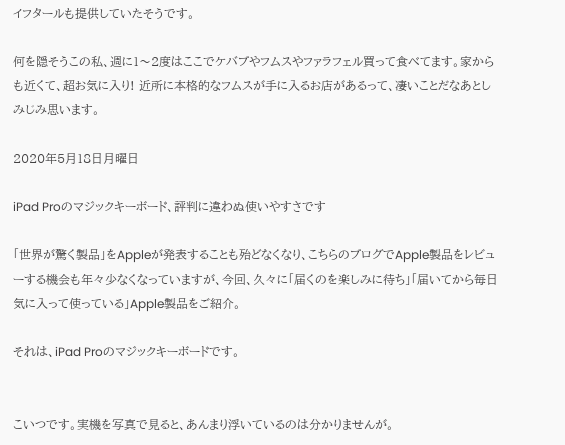イフタールも提供していたそうです。

何を隠そうこの私、週に1〜2度はここでケバブやフムスやファラフェル買って食べてます。家からも近くて、超お気に入り! 近所に本格的なフムスが手に入るお店があるって、凄いことだなあとしみじみ思います。

2020年5月18日月曜日

iPad Proのマジックキーボード、評判に違わぬ使いやすさです

「世界が驚く製品」をAppleが発表することも殆どなくなり、こちらのブログでApple製品をレビューする機会も年々少なくなっていますが、今回、久々に「届くのを楽しみに待ち」「届いてから毎日気に入って使っている」Apple製品をご紹介。

それは、iPad Proのマジックキーボードです。


こいつです。実機を写真で見ると、あんまり浮いているのは分かりませんが。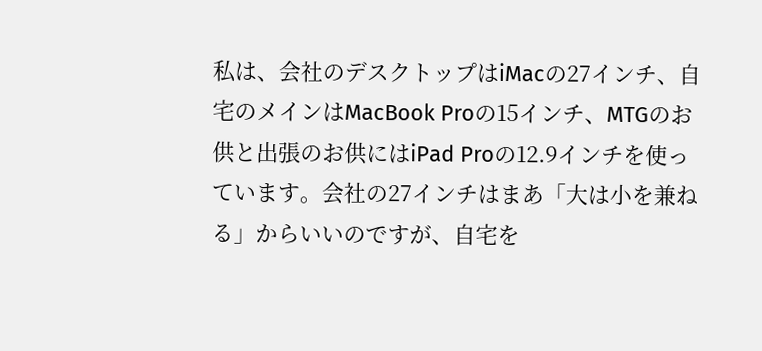私は、会社のデスクトップはiMacの27インチ、自宅のメインはMacBook Proの15インチ、MTGのお供と出張のお供にはiPad Proの12.9インチを使っています。会社の27インチはまあ「大は小を兼ねる」からいいのですが、自宅を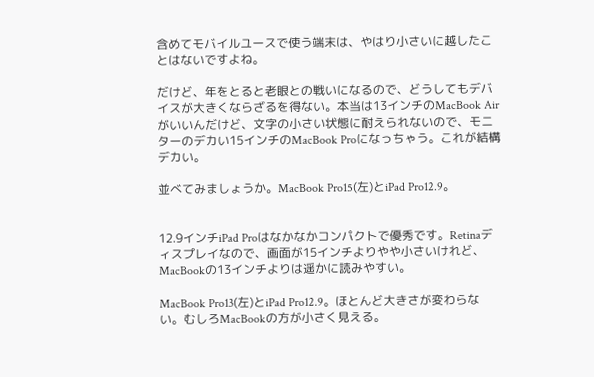含めてモバイルユースで使う端末は、やはり小さいに越したことはないですよね。

だけど、年をとると老眼との戦いになるので、どうしてもデバイスが大きくならざるを得ない。本当は13インチのMacBook Airがいいんだけど、文字の小さい状態に耐えられないので、モニターのデカい15インチのMacBook Proになっちゃう。これが結構デカい。

並べてみましょうか。MacBook Pro15(左)とiPad Pro12.9。


12.9インチiPad Proはなかなかコンパクトで優秀です。Retinaディスプレイなので、画面が15インチよりやや小さいけれど、MacBookの13インチよりは遥かに読みやすい。

MacBook Pro13(左)とiPad Pro12.9。ほとんど大きさが変わらない。むしろMacBookの方が小さく見える。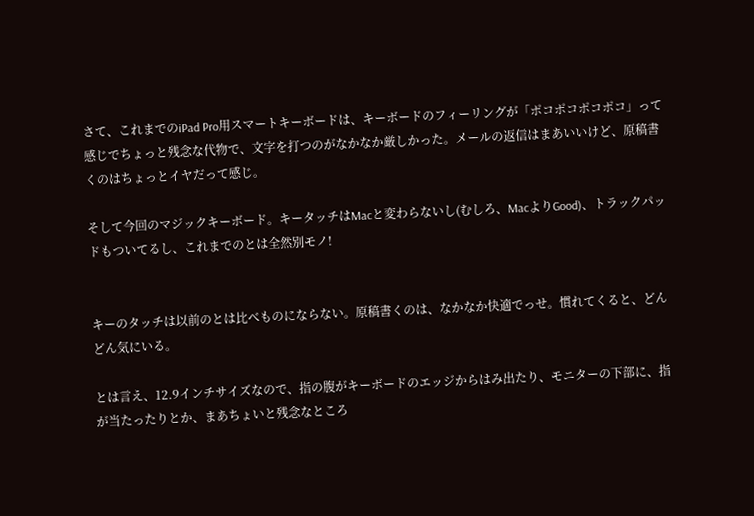さて、これまでのiPad Pro用スマートキーボードは、キーボードのフィーリングが「ポコポコポコポコ」って感じでちょっと残念な代物で、文字を打つのがなかなか厳しかった。メールの返信はまあいいけど、原稿書くのはちょっとイヤだって感じ。

そして今回のマジックキーボード。キータッチはMacと変わらないし(むしろ、MacよりGood)、トラックパッドもついてるし、これまでのとは全然別モノ!


キーのタッチは以前のとは比べものにならない。原稿書くのは、なかなか快適でっせ。慣れてくると、どんどん気にいる。

とは言え、12.9インチサイズなので、指の腹がキーボードのエッジからはみ出たり、モニターの下部に、指が当たったりとか、まあちょいと残念なところ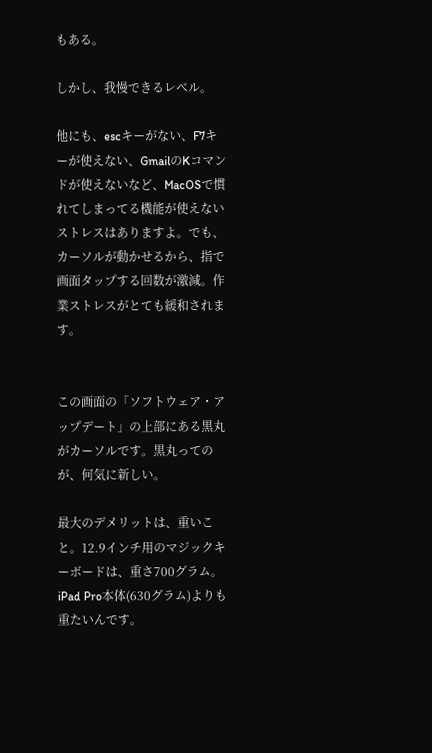もある。

しかし、我慢できるレベル。

他にも、escキーがない、F7キーが使えない、GmailのKコマンドが使えないなど、MacOSで慣れてしまってる機能が使えないストレスはありますよ。でも、カーソルが動かせるから、指で画面タップする回数が激減。作業ストレスがとても緩和されます。


この画面の「ソフトウェア・アップデート」の上部にある黒丸がカーソルです。黒丸ってのが、何気に新しい。

最大のデメリットは、重いこと。12.9インチ用のマジックキーボードは、重さ700グラム。iPad Pro本体(630グラム)よりも重たいんです。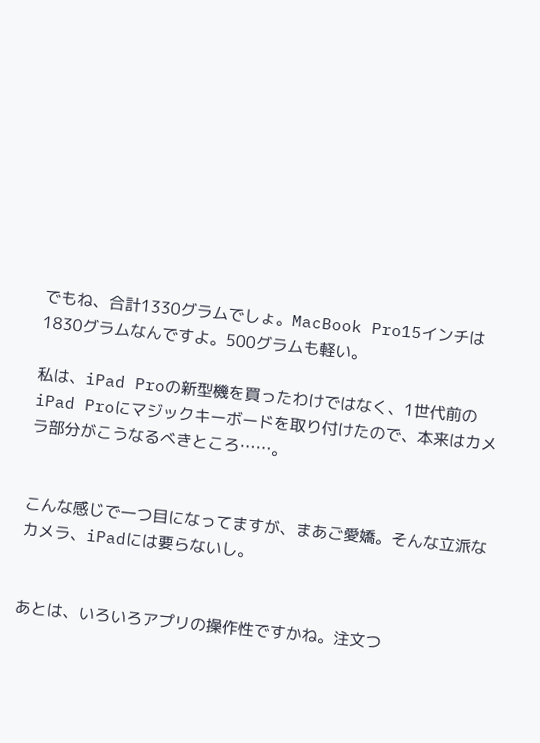でもね、合計1330グラムでしょ。MacBook Pro15インチは1830グラムなんですよ。500グラムも軽い。

私は、iPad Proの新型機を買ったわけではなく、1世代前のiPad Proにマジックキーボードを取り付けたので、本来はカメラ部分がこうなるべきところ……。


こんな感じで一つ目になってますが、まあご愛嬌。そんな立派なカメラ、iPadには要らないし。


あとは、いろいろアプリの操作性ですかね。注文つ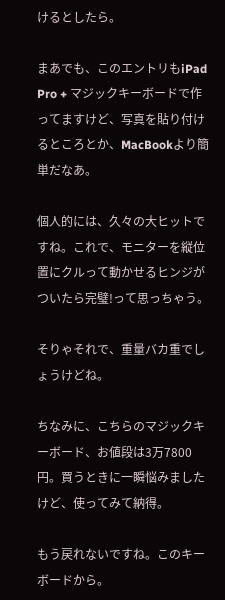けるとしたら。

まあでも、このエントリもiPad Pro + マジックキーボードで作ってますけど、写真を貼り付けるところとか、MacBookより簡単だなあ。

個人的には、久々の大ヒットですね。これで、モニターを縦位置にクルって動かせるヒンジがついたら完璧!って思っちゃう。

そりゃそれで、重量バカ重でしょうけどね。

ちなみに、こちらのマジックキーボード、お値段は3万7800円。買うときに一瞬悩みましたけど、使ってみて納得。

もう戻れないですね。このキーボードから。